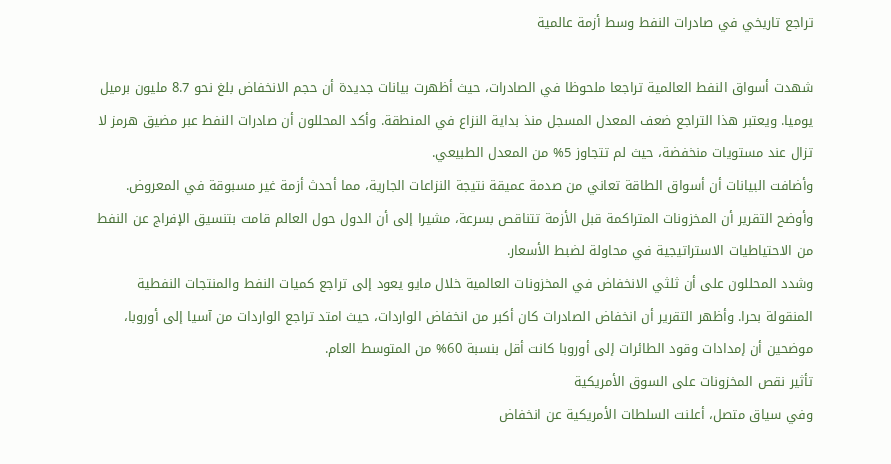تراجع تاريخي في صادرات النفط وسط أزمة عالمية

شهدت أسواق النفط العالمية تراجعا ملحوظا في الصادرات، حيث أظهرت بيانات جديدة أن حجم الانخفاض بلغ نحو 8.7 مليون برميل يوميا. ويعتبر هذا التراجع ضعف المعدل المسجل منذ بداية النزاع في المنطقة. وأكد المحللون أن صادرات النفط عبر مضيق هرمز لا تزال عند مستويات منخفضة، حيث لم تتجاوز 5% من المعدل الطبيعي.
وأضافت البيانات أن أسواق الطاقة تعاني من صدمة عميقة نتيجة النزاعات الجارية، مما أحدث أزمة غير مسبوقة في المعروض. وأوضح التقرير أن المخزونات المتراكمة قبل الأزمة تتناقص بسرعة، مشيرا إلى أن الدول حول العالم قامت بتنسيق الإفراج عن النفط من الاحتياطيات الاستراتيجية في محاولة لضبط الأسعار.
وشدد المحللون على أن ثلثي الانخفاض في المخزونات العالمية خلال مايو يعود إلى تراجع كميات النفط والمنتجات النفطية المنقولة بحرا. وأظهر التقرير أن انخفاض الصادرات كان أكبر من انخفاض الواردات، حيث امتد تراجع الواردات من آسيا إلى أوروبا، موضحين أن إمدادات وقود الطائرات إلى أوروبا كانت أقل بنسبة 60% من المتوسط العام.
تأثير نقص المخزونات على السوق الأمريكية
وفي سياق متصل، أعلنت السلطات الأمريكية عن انخفاض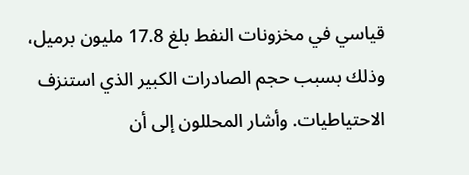قياسي في مخزونات النفط بلغ 17.8 مليون برميل، وذلك بسبب حجم الصادرات الكبير الذي استنزف الاحتياطيات. وأشار المحللون إلى أن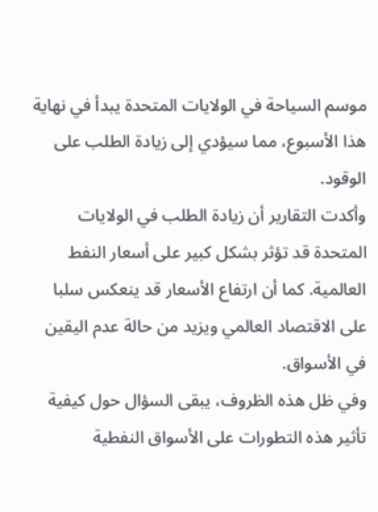موسم السياحة في الولايات المتحدة يبدأ في نهاية هذا الأسبوع، مما سيؤدي إلى زيادة الطلب على الوقود.
وأكدت التقارير أن زيادة الطلب في الولايات المتحدة قد تؤثر بشكل كبير على أسعار النفط العالمية. كما أن ارتفاع الأسعار قد ينعكس سلبا على الاقتصاد العالمي ويزيد من حالة عدم اليقين في الأسواق.
وفي ظل هذه الظروف، يبقى السؤال حول كيفية تأثير هذه التطورات على الأسواق النفطية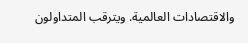والاقتصادات العالمية. ويترقب المتداولون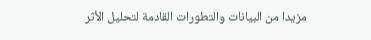مزيدا من البيانات والتطورات القادمة لتحليل الأثر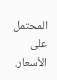المحتمل على الأسعار.